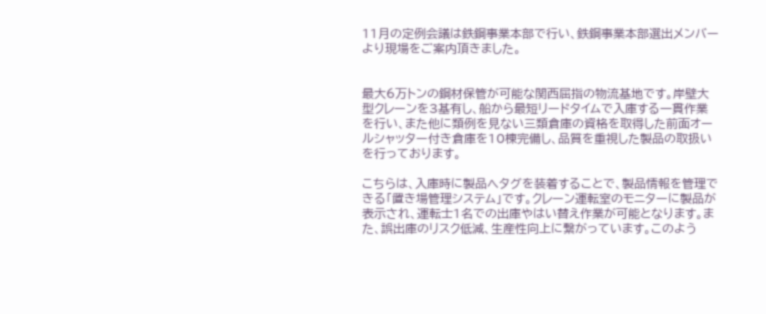11月の定例会議は鉄鋼事業本部で行い、鉄鋼事業本部選出メンバーより現場をご案内頂きました。


最大6万トンの鋼材保管が可能な関西屈指の物流基地です。岸壁大型クレーンを3基有し、船から最短リードタイムで入庫する一貫作業を行い、また他に類例を見ない三類倉庫の資格を取得した前面オールシャッター付き倉庫を10棟完備し、品質を重視した製品の取扱いを行っております。

こちらは、入庫時に製品へタグを装着することで、製品情報を管理できる「置き場管理システム」です。クレーン運転室のモニターに製品が表示され、運転士1名での出庫やはい替え作業が可能となります。また、誤出庫のリスク低減、生産性向上に繋がっています。このよう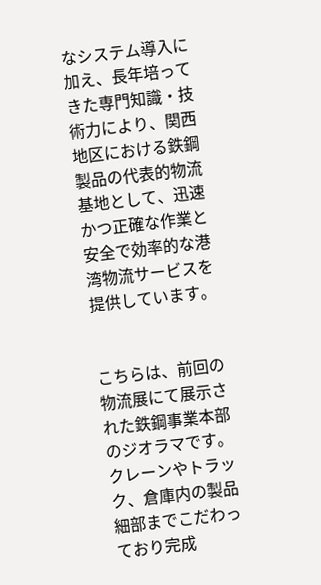なシステム導入に加え、長年培ってきた専門知識・技術力により、関西地区における鉄鋼製品の代表的物流基地として、迅速かつ正確な作業と安全で効率的な港湾物流サービスを提供しています。


こちらは、前回の物流展にて展示された鉄鋼事業本部のジオラマです。クレーンやトラック、倉庫内の製品細部までこだわっており完成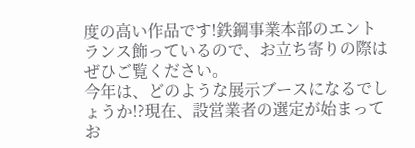度の高い作品です!鉄鋼事業本部のエントランス飾っているので、お立ち寄りの際はぜひご覧ください。
今年は、どのような展示ブースになるでしょうか!?現在、設営業者の選定が始まってお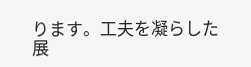ります。工夫を凝らした展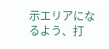示エリアになるよう、打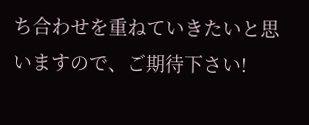ち合わせを重ねていきたいと思いますので、ご期待下さい!